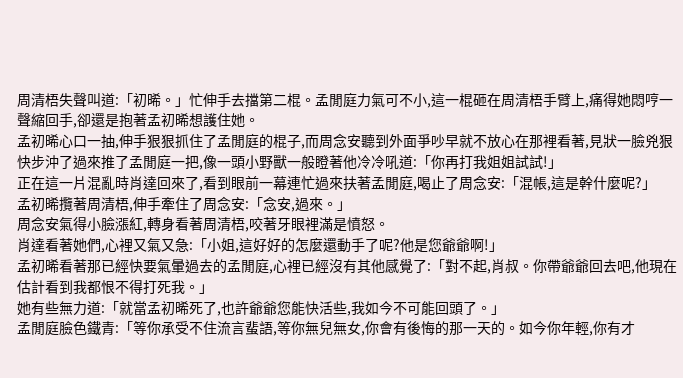周清梧失聲叫道:「初晞。」忙伸手去擋第二棍。孟閒庭力氣可不小,這一棍砸在周清梧手臂上,痛得她悶哼一聲縮回手,卻還是抱著孟初晞想護住她。
孟初晞心口一抽,伸手狠狠抓住了孟閒庭的棍子,而周念安聽到外面爭吵早就不放心在那裡看著,見狀一臉兇狠快步沖了過來推了孟閒庭一把,像一頭小野獸一般瞪著他冷冷吼道:「你再打我姐姐試試!」
正在這一片混亂時肖達回來了,看到眼前一幕連忙過來扶著孟閒庭,喝止了周念安:「混帳,這是幹什麼呢?」
孟初晞攬著周清梧,伸手牽住了周念安:「念安,過來。」
周念安氣得小臉漲紅,轉身看著周清梧,咬著牙眼裡滿是憤怒。
肖達看著她們,心裡又氣又急:「小姐,這好好的怎麼還動手了呢?他是您爺爺啊!」
孟初晞看著那已經快要氣暈過去的孟閒庭,心裡已經沒有其他感覺了:「對不起,肖叔。你帶爺爺回去吧,他現在估計看到我都恨不得打死我。」
她有些無力道:「就當孟初晞死了,也許爺爺您能快活些,我如今不可能回頭了。」
孟閒庭臉色鐵青:「等你承受不住流言蜚語,等你無兒無女,你會有後悔的那一天的。如今你年輕,你有才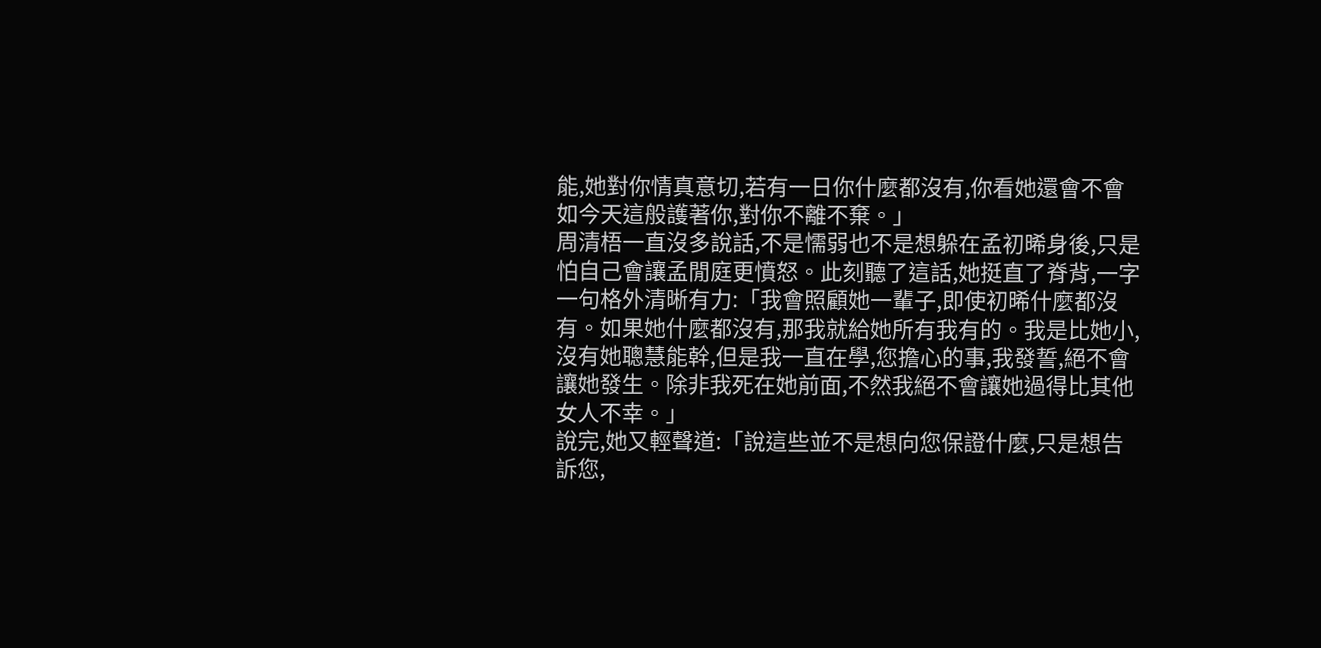能,她對你情真意切,若有一日你什麼都沒有,你看她還會不會如今天這般護著你,對你不離不棄。」
周清梧一直沒多說話,不是懦弱也不是想躲在孟初晞身後,只是怕自己會讓孟閒庭更憤怒。此刻聽了這話,她挺直了脊背,一字一句格外清晰有力:「我會照顧她一輩子,即使初晞什麼都沒有。如果她什麼都沒有,那我就給她所有我有的。我是比她小,沒有她聰慧能幹,但是我一直在學,您擔心的事,我發誓,絕不會讓她發生。除非我死在她前面,不然我絕不會讓她過得比其他女人不幸。」
說完,她又輕聲道:「說這些並不是想向您保證什麼,只是想告訴您,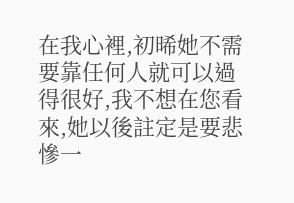在我心裡,初晞她不需要靠任何人就可以過得很好,我不想在您看來,她以後註定是要悲慘一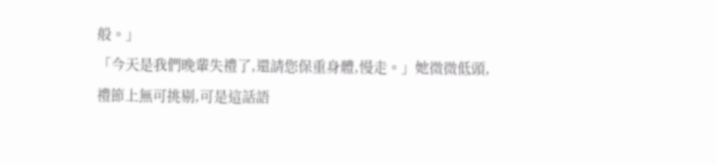般。」
「今天是我們晚輩失禮了,還請您保重身體,慢走。」她微微低頭,禮節上無可挑剔,可是這話語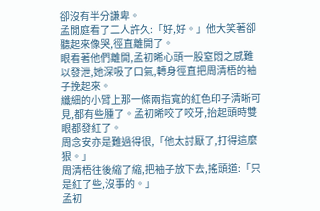卻沒有半分謙卑。
孟閒庭看了二人許久:「好,好。」他大笑著卻聽起來像哭,徑直離開了。
眼看著他們離開,孟初晞心頭一股窒悶之感難以發泄,她深吸了口氣,轉身徑直把周清梧的袖子挽起來。
纖細的小臂上那一條兩指寬的紅色印子清晰可見,都有些腫了。孟初晞咬了咬牙,抬起頭時雙眼都發紅了。
周念安亦是難過得很,「他太討厭了,打得這麼狠。」
周清梧往後縮了縮,把袖子放下去,搖頭道:「只是紅了些,沒事的。」
孟初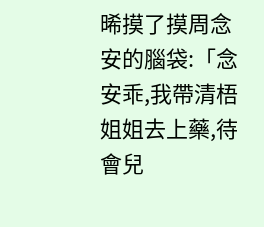晞摸了摸周念安的腦袋:「念安乖,我帶清梧姐姐去上藥,待會兒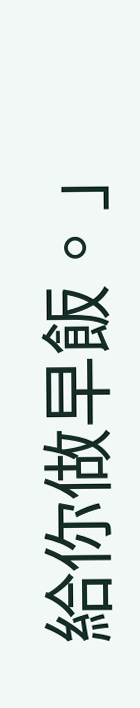給你做早飯。」